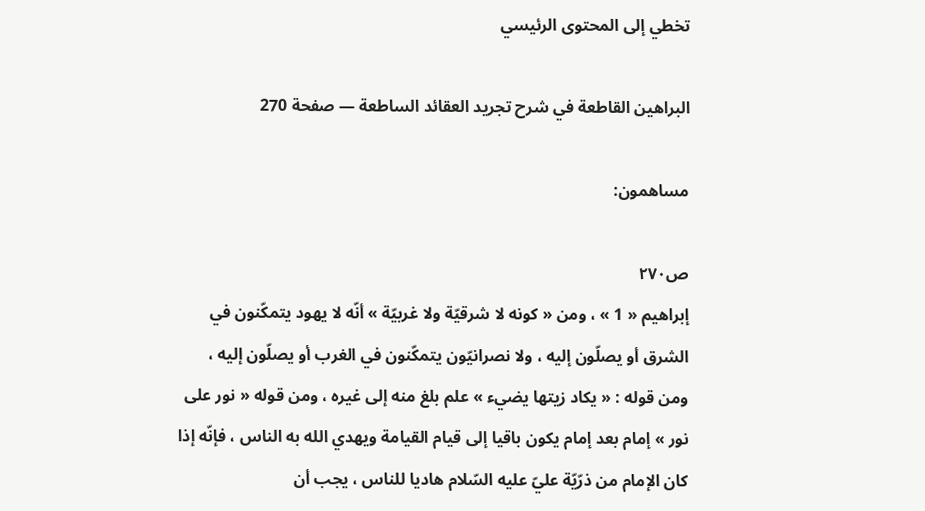تخطي إلى المحتوى الرئيسي

البراهين القاطعة في شرح تجريد العقائد الساطعة — صفحة 270

مساهمون:

ص٢٧٠
إبراهيم « 1 » ، ومن « كونه لا شرقيّة ولا غربيّة » أنّه لا يهود يتمكّنون في الشرق أو يصلّون إليه ، ولا نصرانيّون يتمكّنون في الغرب أو يصلّون إليه ، ومن قوله : « يكاد زيتها يضيء » علم بلغ منه إلى غيره ، ومن قوله « نور على نور » إمام بعد إمام يكون باقيا إلى قيام القيامة ويهدي الله به الناس ، فإنّه إذا كان الإمام من ذرّيّة عليّ عليه السّلام هاديا للناس ، يجب أن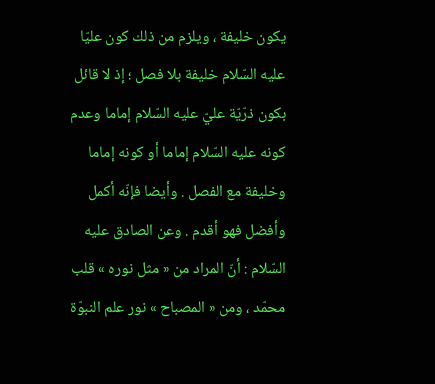يكون خليفة ، ويلزم من ذلك كون عليّا عليه السّلام خليفة بلا فصل ؛ إذ لا قائل بكون ذرّيّة عليّ عليه السّلام إماما وعدم كونه عليه السّلام إماما أو كونه إماما وخليفة مع الفصل . وأيضا فإنّه أكمل وأفضل فهو أقدم . وعن الصادق عليه السّلام : أنّ المراد من « مثل نوره » قلب محمّد ، ومن « المصباح » نور علم النبوّة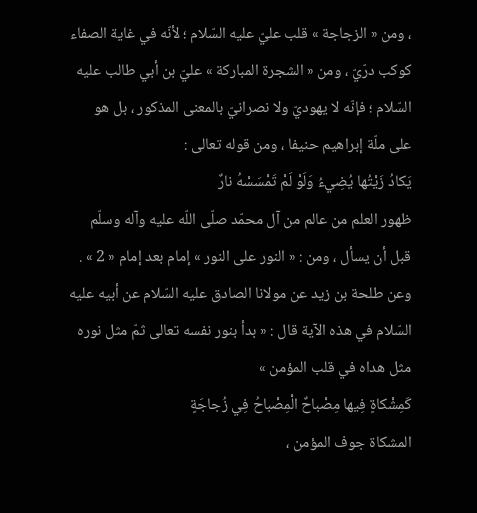، ومن « الزجاجة » قلب عليّ عليه السّلام ؛ لأنّه في غاية الصفاء كوكب درّيّ ، ومن « الشجرة المباركة » عليّ بن أبي طالب عليه السّلام ؛ فإنّه لا يهوديّ ولا نصرانيّ بالمعنى المذكور ، بل هو على ملّة إبراهيم حنيفا ، ومن قوله تعالى :
يَكادُ زَيْتُها يُضِيءُ وَلَوْ لَمْ تَمْسَسْهُ نارٌ
ظهور العلم من عالم من آل محمّد صلّى اللّه عليه وآله وسلّم قبل أن يسأل ، ومن : « النور على النور » إمام بعد إمام « 2 » . وعن طلحة بن زيد عن مولانا الصادق عليه السّلام عن أبيه عليه السّلام في هذه الآية قال : « بدأ بنور نفسه تعالى ثمّ مثل نوره مثل هداه في قلب المؤمن »
كَمِشْكاةٍ فِيها مِصْباحٌ الْمِصْباحُ فِي زُجاجَةٍ
المشكاة جوف المؤمن ،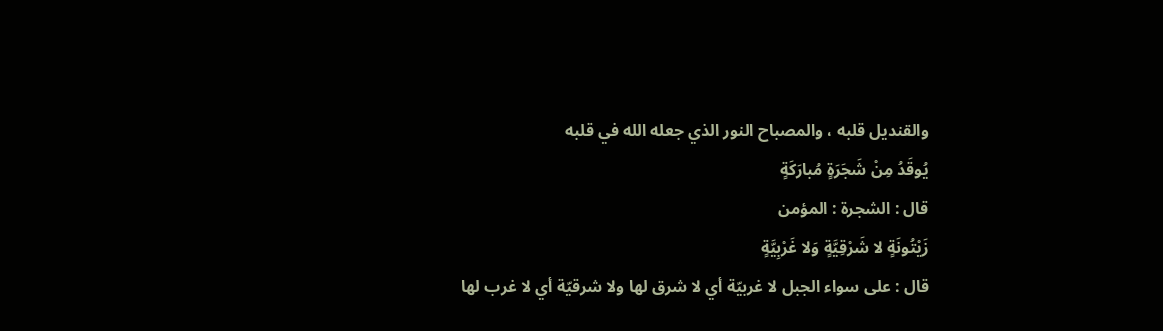والقنديل قلبه ، والمصباح النور الذي جعله الله في قلبه
يُوقَدُ مِنْ شَجَرَةٍ مُبارَكَةٍ
قال : الشجرة : المؤمن
زَيْتُونَةٍ لا شَرْقِيَّةٍ وَلا غَرْبِيَّةٍ
قال : على سواء الجبل لا غربيّة أي لا شرق لها ولا شرقيّة أي لا غرب لها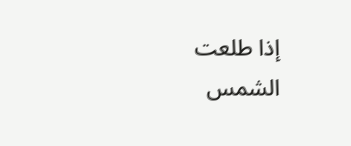إذا طلعت الشمس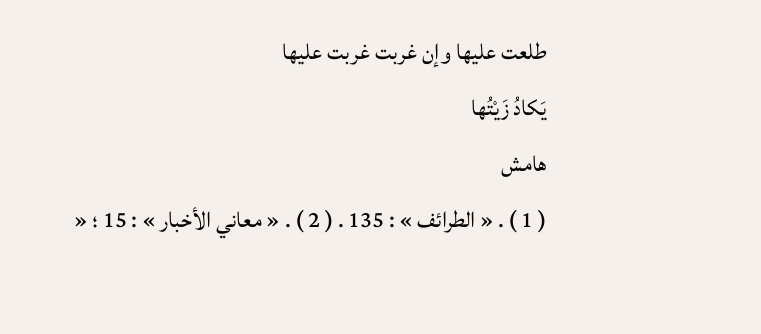طلعت عليها وإن غربت غربت عليها
يَكادُ زَيْتُها
هامش
( 1 ) . « الطرائف » : 135 . ( 2 ) . « معاني الأخبار » : 15 ؛ «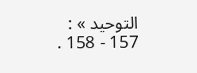التوحيد » : 157 - 158 .